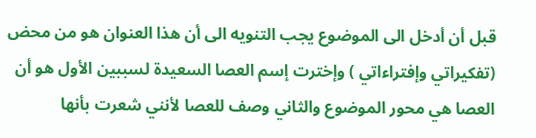قبل أن أدخل الى الموضوع يجب التنويه الى أن هذا العنوان هو من محض (تفكيراتي وإفتراءاتي ) وإخترت إسم العصا السعيدة لسببين الأول هو أن العصا هي محور الموضوع والثاني وصف للعصا لأنني شعرت بأنها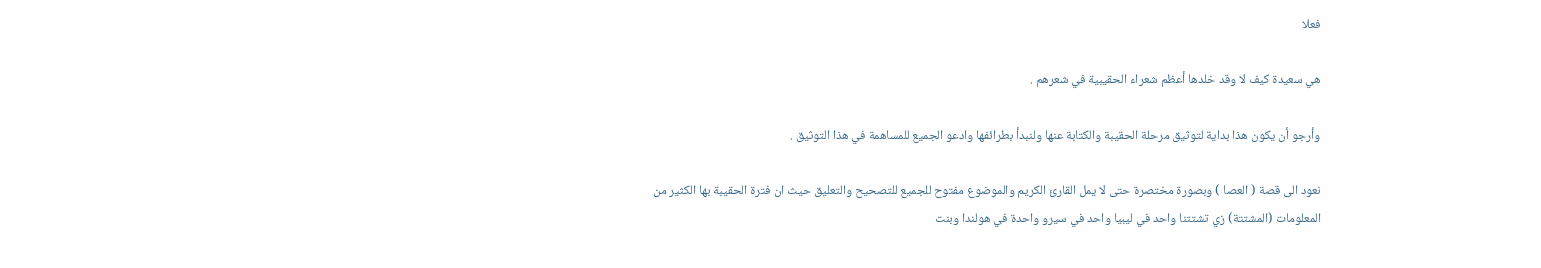فعلا

هي سعيدة كيف لا وقد خلدها أعظم شعراء الحقيبية في شعرهم .

وأرجو أن يكون هذا بداية لتوثيق مرحلة الحقيبة والكتابة عنها ولنبدأ بطرائفها وادعو الجميع للمساهمة في هذا التوثيق .

نعود الى قصة ( العصا ) وبصورة مختصرة حتى لا يمل القارئ الكريم والموضوع مفتوح للجميع للتصحيح والتعليق حيث ان فترة الحقيبة بها الكثير من المعلومات (المشتتة) زي تشتتنا واحد في ليبيا واحد في سيرو واحدة في هولندا وبنت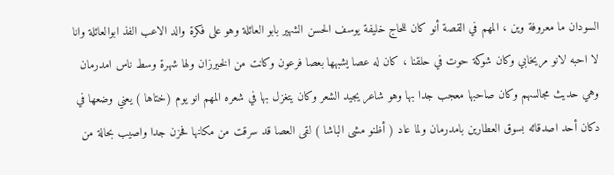السودان ما معروفة وين ، المهم في القصة أنو كان للحاج خليفة يوسف الحسن الشهير بابو العائلة وهو على فكرة والد الاعب الفذ ابوالعائلة وانا لا احبه لانو مريخابي وكان شوكة حوت في حلقنا ، كان له عصا يشبهها بعصا فرعون وكانت من الخيرزان ولها شهرة وسط ناس امدرمان وهي حديث مجالسهم وكان صاحبها معجب جدا بها وهو شاعر يجيد الشعر وكان يتغزل بها في شعره المهم انو يوم (ختاها ) يعني وضعها في دكان أحد اصدقائه بسوق العطارين بامدرمان ولما عاد ( أظنو مشى الباشا ) لقى العصا قد سرقت من مكانها فحزن جدا واصيب بحالة من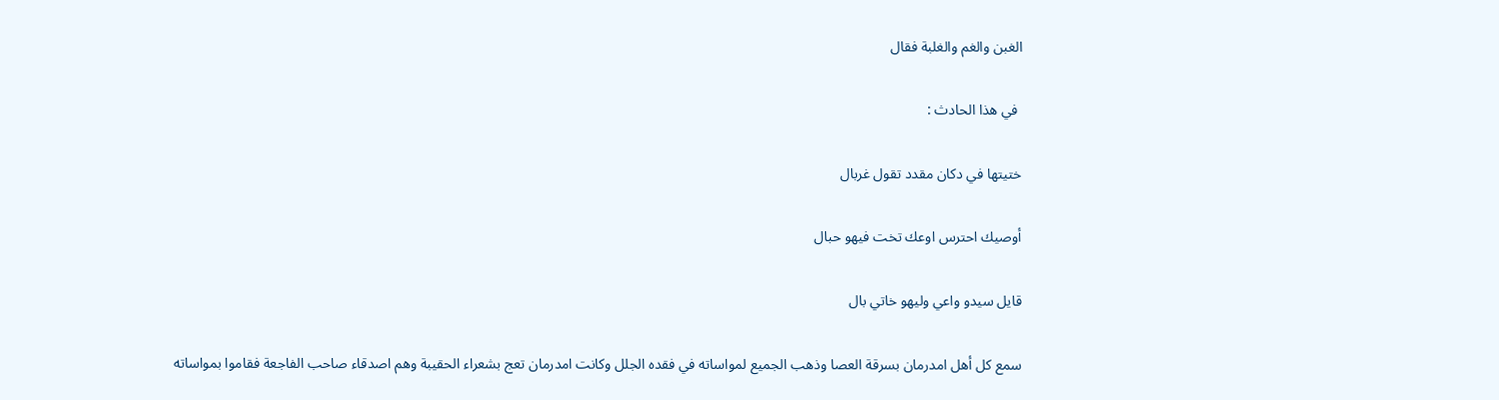الغبن والغم والغلبة فقال

 في هذا الحادث :

ختيتها في دكان مقدد تقول غربال

أوصيك احترس اوعك تخت فيهو حبال

قايل سيدو واعي وليهو خاتي بال

سمع كل أهل امدرمان بسرقة العصا وذهب الجميع لمواساته في فقده الجلل وكانت امدرمان تعج بشعراء الحقيبة وهم اصدقاء صاحب الفاجعة فقاموا بمواساته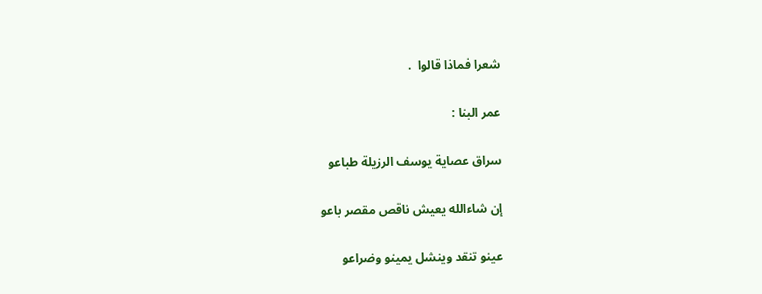شعرا فماذا قالوا  .

عمر البنا :

سراق عصاية يوسف الرزيلة طباعو

إن شاءالله يعيش ناقص مقصر باعو

عينو تنقد وينشل يمينو وضراعو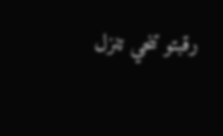رقبتو تنحي تنزل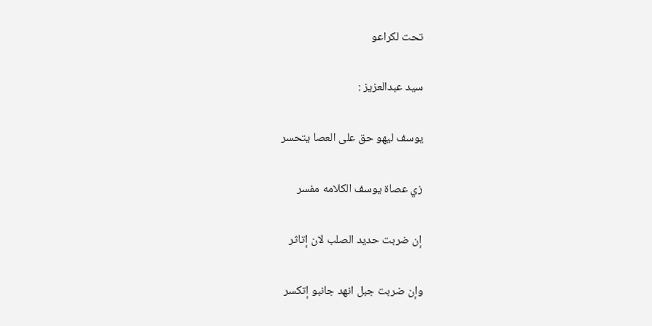تحت لكراعو

سيد عبدالعزيز :

يوسف ليهو حق على العصا يتحسر

زي عصاة يوسف الكلامه مفسر

إن ضربت حديد الصلب لان إتاثر

وإن ضربت جبل انهد جانبو إتكسر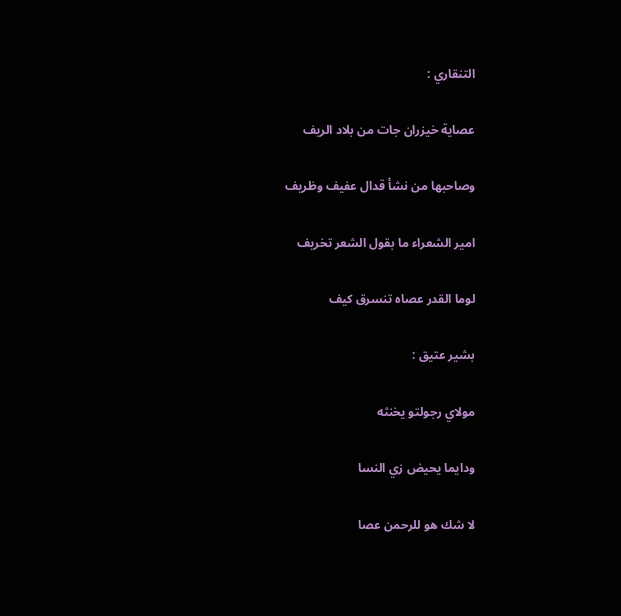التنقاري :

عصاية خيزران جات من بلاد الريف

وصاحبها من نشأ قدال عفيف وظريف

امير الشعراء ما بقول الشعر تخريف

لوما القدر عصاه تنسرق كيف

بشير عتيق :

مولاي رجولتو يخنثه

ودايما يحيض زي النسا

لا شك هو للرحمن عصا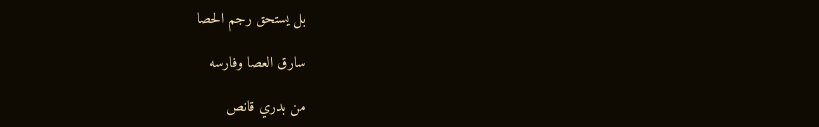بل يستحق رجم الحصا

سارق العصا وفارسه

من بدري قانص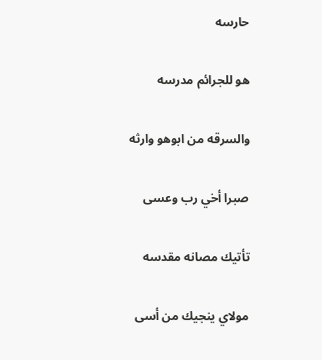حارسه

هو للجرائم مدرسه

والسرقه من ابوهو وارثه

صبرا أخي رب وعسى

تأتيك مصانه مقدسه

مولاي ينجيك من أسى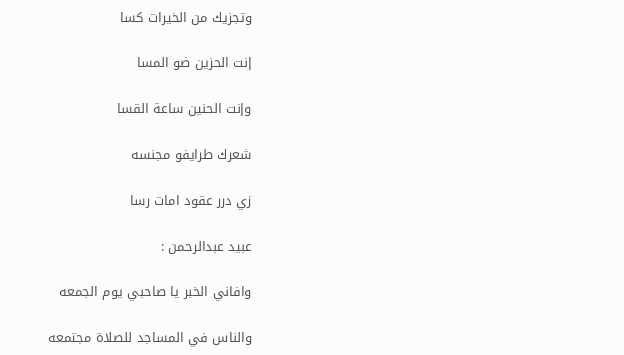وتجزيك من الخيرات كسا

إنت الحزين ضو المسا

وإنت الحنين ساعة القسا

شعرك طرايفو مجنسه

زي درر عقود امات رسا

عبيد عبدالرحمن :

وافاني الخبر يا صاحبي يوم الجمعه

والناس في المساجد للصلاة مجتمعه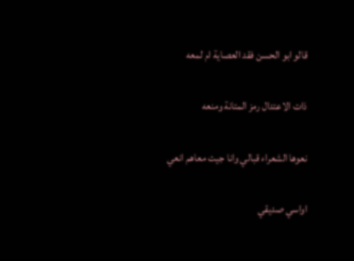قالو ابو الحسن فقد العصاية ام لمعه

ذات الاعتدال رمز المتانة ومنعه

نعوها الشعراء قبالي وانا جيت معاهم انعي

اواسي صديقي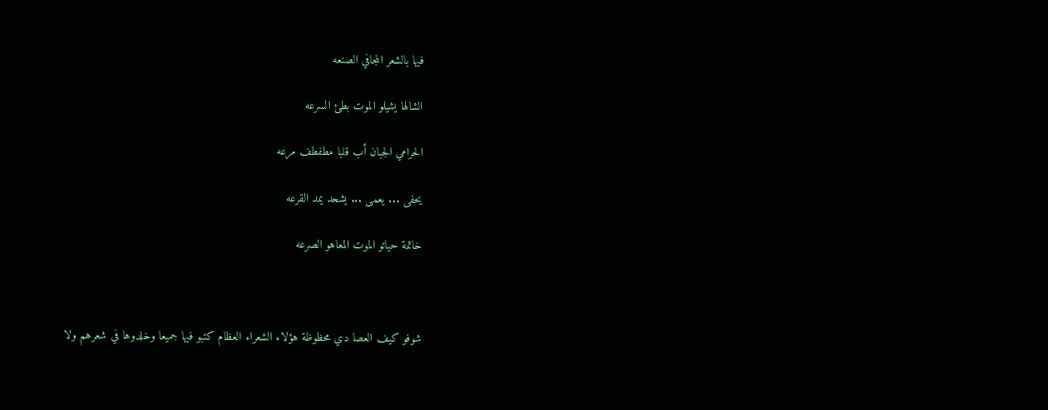فيها بالشعر المجافي الصنعه

الشالها يشيلو الموت بطئ السرعه

الحرامي الجبان أب قلبا مطفطف مرعه

يحفى ... يعمى ... يشحد يمد القرعه

خاتمة حياتو الموت المعاهو الصرعه



شوفو كيف العصا دي محظوظة هؤلاء الشعراء العظام كتبو فيها جميعا وخلدوها في شعرهم ولا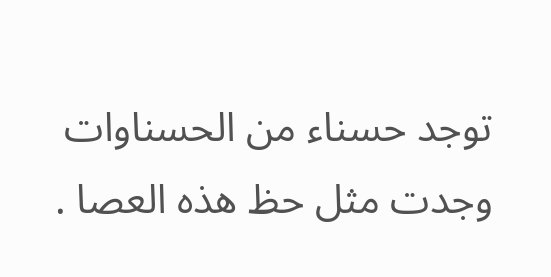توجد حسناء من الحسناوات وجدت مثل حظ هذه العصا .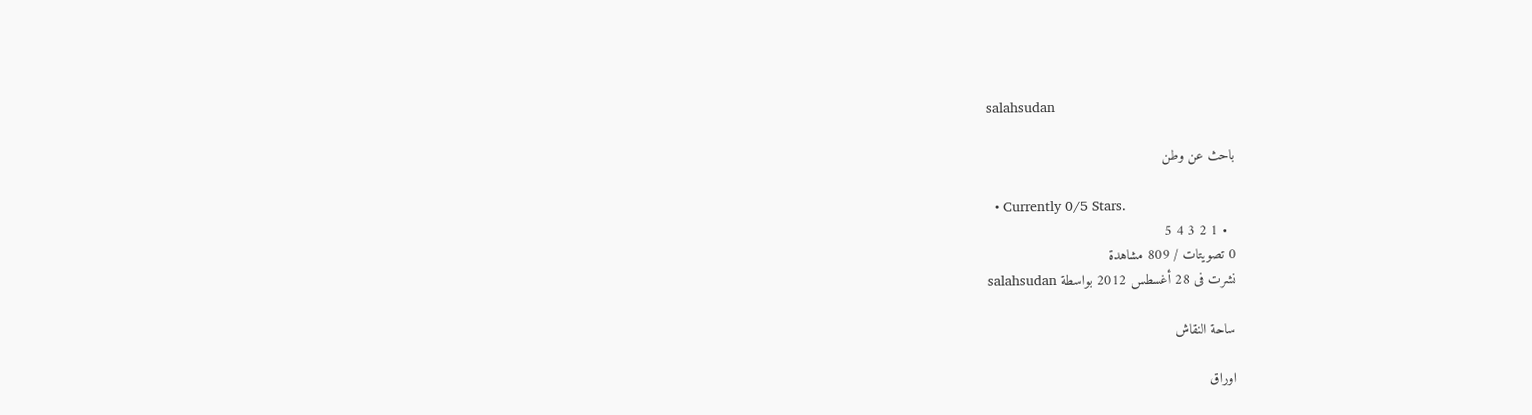salahsudan

باحث عن وطن

  • Currently 0/5 Stars.
  • 1 2 3 4 5
0 تصويتات / 809 مشاهدة
نشرت فى 28 أغسطس 2012 بواسطة salahsudan

ساحة النقاش

اوراق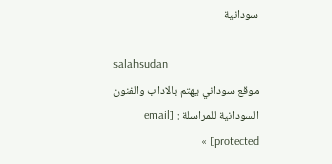سودانية

salahsudan
موقع سوداني يهتم بالاداب والفنون السودانية للمراسلة : [email protected] »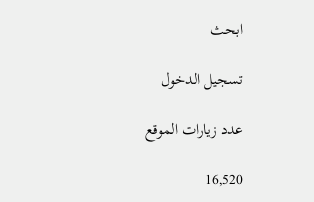ابحث

تسجيل الدخول

عدد زيارات الموقع

16,520